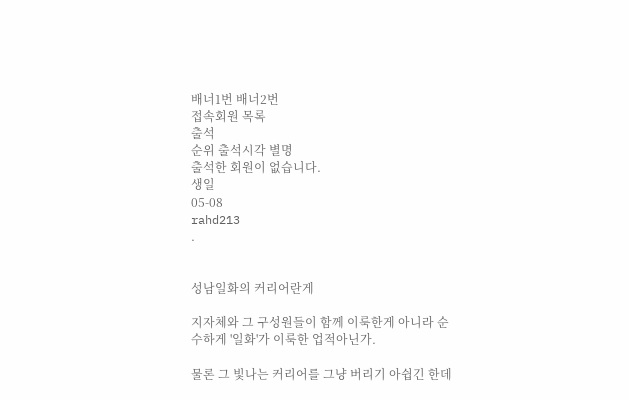배너1번 배너2번
접속회원 목록
출석
순위 출석시각 별명
출석한 회원이 없습니다.
생일
05-08
rahd213
.


성남일화의 커리어란게

지자체와 그 구성원들이 함께 이룩한게 아니라 순수하게 '일화'가 이룩한 업적아닌가.

물론 그 빛나는 커리어를 그냥 버리기 아쉽긴 한데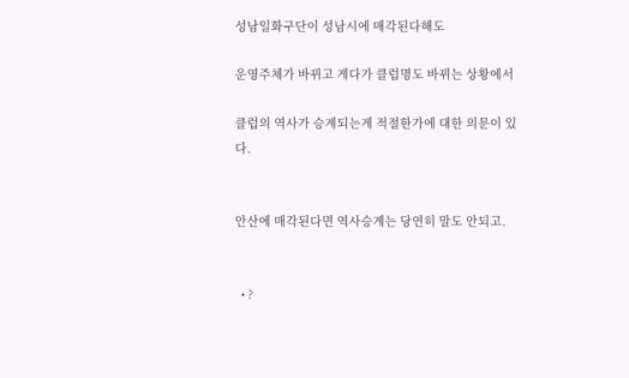성남일화구단이 성남시에 매각된다해도

운영주체가 바뀌고 게다가 클럽명도 바뀌는 상황에서

클럽의 역사가 승계되는게 적절한가에 대한 의문이 있다.


안산에 매각된다면 역사승계는 당연히 말도 안되고.


  • ?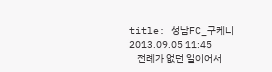title: 성남FC_구케니 2013.09.05 11:45
    전례가 없던 일이어서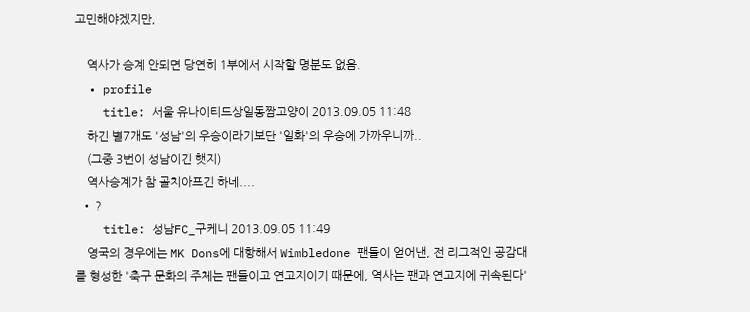고민해야겠지만,

    역사가 승계 안되면 당연히 1부에서 시작할 명분도 없음.
  • profile
    title: 서울 유나이티드상일동짬고양이 2013.09.05 11:48
    하긴 별7개도 '성남'의 우승이라기보단 '일화'의 우승에 가까우니까..
    (그중 3번이 성남이긴 햇지)
    역사승계가 참 골치아프긴 하네....
  • ?
    title: 성남FC_구케니 2013.09.05 11:49
    영국의 경우에는 MK Dons에 대항해서 Wimbledone 팬들이 얻어낸, 전 리그적인 공감대를 형성한 '축구 문화의 주체는 팬들이고 연고지이기 때문에, 역사는 팬과 연고지에 귀속된다'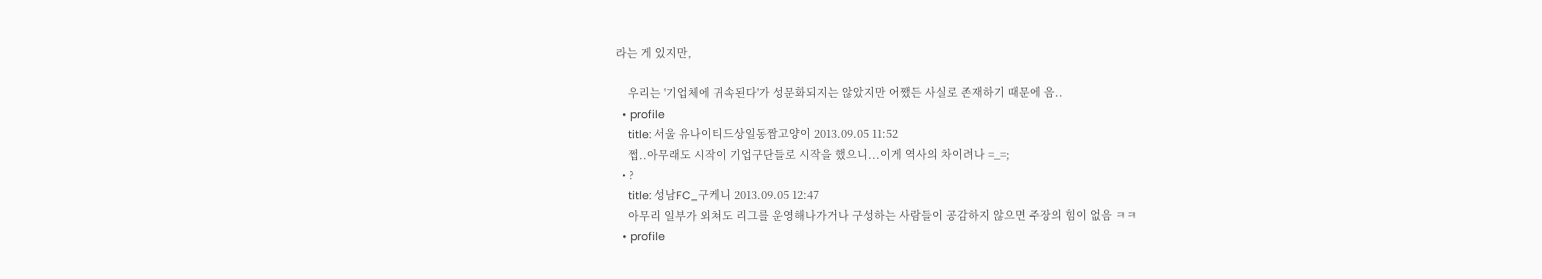라는 게 있지만,

    우리는 '기업체에 귀속된다'가 성문화되지는 않았지만 어쨌든 사실로 존재하기 때문에 음..
  • profile
    title: 서울 유나이티드상일동짬고양이 2013.09.05 11:52
    쩝..아무래도 시작이 기업구단들로 시작을 했으니...이게 역사의 차이려나 =_=;
  • ?
    title: 성남FC_구케니 2013.09.05 12:47
    아무리 일부가 외쳐도 리그를 운영해나가거나 구성하는 사람들이 공감하지 않으면 주장의 힘이 없음 ㅋㅋ
  • profile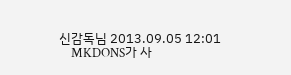신감독님 2013.09.05 12:01
    MKDONS가 사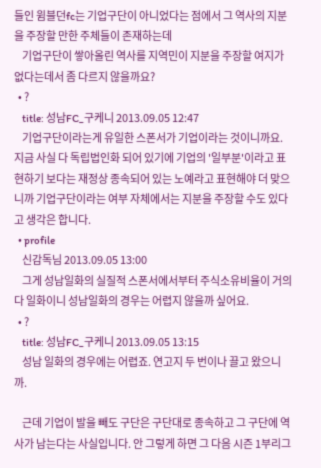들인 윔블던fc는 기업구단이 아니었다는 점에서 그 역사의 지분을 주장할 만한 주체들이 존재하는데
    기업구단이 쌓아올린 역사를 지역민이 지분을 주장할 여지가 없다는데서 좀 다르지 않을까요?
  • ?
    title: 성남FC_구케니 2013.09.05 12:47
    기업구단이라는게 유일한 스폰서가 기업이라는 것이니까요. 지금 사실 다 독립법인화 되어 있기에 기업의 '일부분'이라고 표현하기 보다는 재정상 종속되어 있는 노예라고 표현해야 더 맞으니까 기업구단이라는 여부 자체에서는 지분을 주장할 수도 있다고 생각은 합니다.
  • profile
    신감독님 2013.09.05 13:00
    그게 성남일화의 실질적 스폰서에서부터 주식소유비율이 거의 다 일화이니 성남일화의 경우는 어렵지 않을까 싶어요.
  • ?
    title: 성남FC_구케니 2013.09.05 13:15
    성남 일화의 경우에는 어렵죠. 연고지 두 번이나 끌고 왔으니까.

    근데 기업이 발을 빼도 구단은 구단대로 종속하고 그 구단에 역사가 남는다는 사실입니다. 안 그렇게 하면 그 다음 시즌 1부리그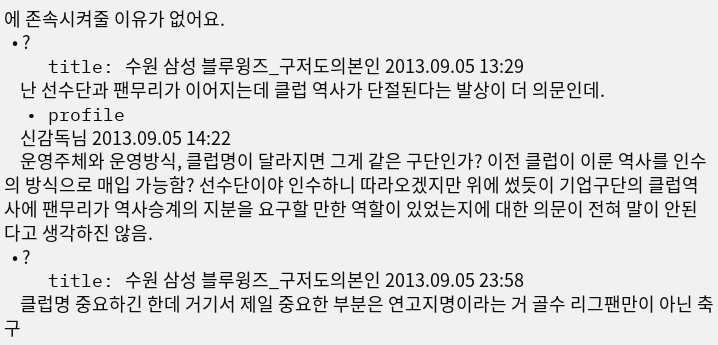에 존속시켜줄 이유가 없어요.
  • ?
    title: 수원 삼성 블루윙즈_구저도의본인 2013.09.05 13:29
    난 선수단과 팬무리가 이어지는데 클럽 역사가 단절된다는 발상이 더 의문인데.
  • profile
    신감독님 2013.09.05 14:22
    운영주체와 운영방식, 클럽명이 달라지면 그게 같은 구단인가? 이전 클럽이 이룬 역사를 인수의 방식으로 매입 가능함? 선수단이야 인수하니 따라오겠지만 위에 썼듯이 기업구단의 클럽역사에 팬무리가 역사승계의 지분을 요구할 만한 역할이 있었는지에 대한 의문이 전혀 말이 안된다고 생각하진 않음.
  • ?
    title: 수원 삼성 블루윙즈_구저도의본인 2013.09.05 23:58
    클럽명 중요하긴 한데 거기서 제일 중요한 부분은 연고지명이라는 거 골수 리그팬만이 아닌 축구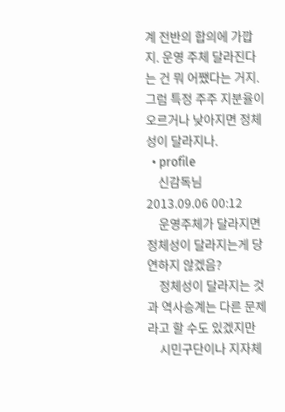계 전반의 합의에 가깝지. 운영 주체 달라진다는 건 뭐 어쨌다는 거지. 그럼 특정 주주 지분율이 오르거나 낮아지면 정체성이 달라지나.
  • profile
    신감독님 2013.09.06 00:12
    운영주체가 달라지면 정체성이 달라지는게 당연하지 않겠음?
    정체성이 달라지는 것과 역사승계는 다른 문제라고 할 수도 있겠지만
    시민구단이나 지자체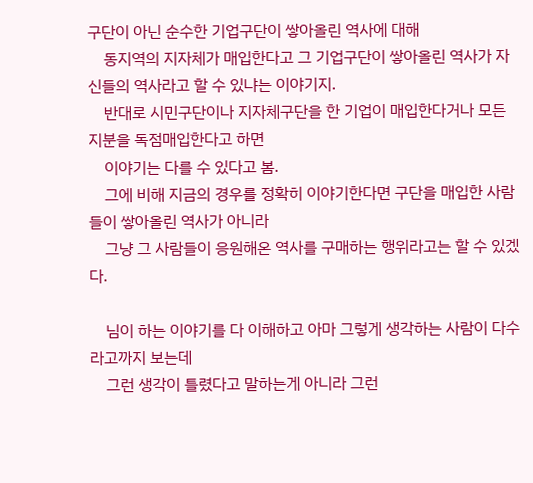구단이 아닌 순수한 기업구단이 쌓아올린 역사에 대해
    동지역의 지자체가 매입한다고 그 기업구단이 쌓아올린 역사가 자신들의 역사라고 할 수 있냐는 이야기지.
    반대로 시민구단이나 지자체구단을 한 기업이 매입한다거나 모든 지분을 독점매입한다고 하면
    이야기는 다를 수 있다고 봄.
    그에 비해 지금의 경우를 정확히 이야기한다면 구단을 매입한 사람들이 쌓아올린 역사가 아니라
    그냥 그 사람들이 응원해온 역사를 구매하는 행위라고는 할 수 있겠다.

    님이 하는 이야기를 다 이해하고 아마 그렇게 생각하는 사람이 다수라고까지 보는데
    그런 생각이 틀렸다고 말하는게 아니라 그런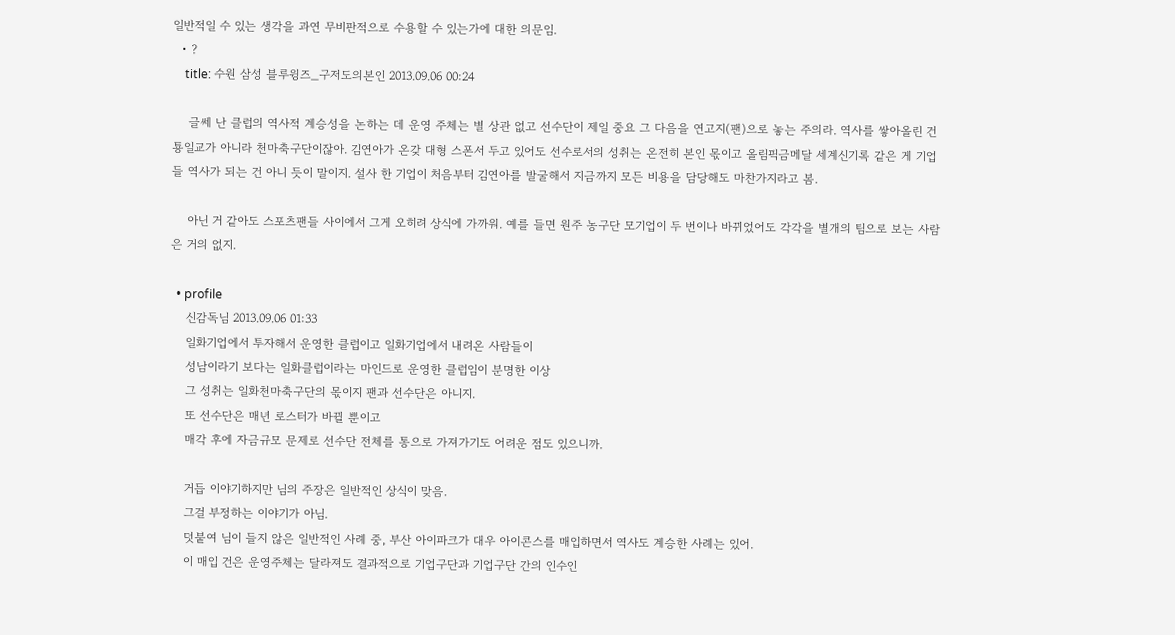일반적일 수 있는 생각을 과연 무비판적으로 수용할 수 있는가에 대한 의문임.
  • ?
    title: 수원 삼성 블루윙즈_구저도의본인 2013.09.06 00:24

    글쎄 난 클럽의 역사적 계승성을 논하는 데 운영 주체는 별 상관 없고 선수단이 제일 중요 그 다음을 연고지(팬)으로 놓는 주의라. 역사를 쌓아올린 건 툥일교가 아니라 천마축구단이잖아. 김연아가 온갖 대형 스폰서 두고 있어도 선수로서의 성취는 온전히 본인 몫이고 올림픽금메달 세계신기록 같은 게 기업들 역사가 되는 건 아니 듯이 말이지. 설사 한 기업이 처음부터 김연아를 발굴해서 지금까지 모든 비용을 담당해도 마찬가지라고 봄.

    아닌 거 같아도 스포츠팬들 사이에서 그게 오히려 상식에 가까워. 예를 들면 원주 농구단 모기업이 두 번이나 바뀌었어도 각각을 별개의 팀으로 보는 사람은 거의 없지.

  • profile
    신감독님 2013.09.06 01:33
    일화기업에서 투자해서 운영한 클럽이고 일화기업에서 내려온 사람들이
    성남이라기 보다는 일화클럽이라는 마인드로 운영한 클럽임이 분명한 이상
    그 성취는 일화천마축구단의 몫이지 팬과 선수단은 아니지.
    또 선수단은 매년 로스터가 바뀔 뿐이고
    매각 후에 자금규모 문제로 선수단 전체를 통으로 가져가기도 어려운 점도 있으니까.

    거듭 이야기하지만 님의 주장은 일반적인 상식이 맞음.
    그걸 부정하는 이야기가 아님.
    덧붙여 님이 들지 않은 일반적인 사례 중, 부산 아이파크가 대우 아이콘스를 매입하면서 역사도 계승한 사례는 있어.
    이 매입 건은 운영주체는 달라져도 결과적으로 기업구단과 기업구단 간의 인수인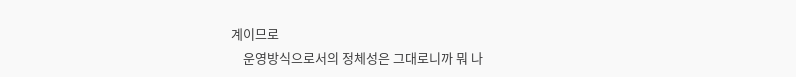계이므로
    운영방식으로서의 정체성은 그대로니까 뭐 나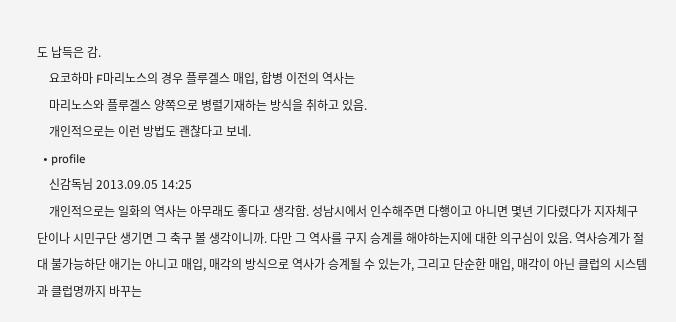도 납득은 감.
    요코하마 F마리노스의 경우 플루겔스 매입, 합병 이전의 역사는
    마리노스와 플루겔스 양쪽으로 병렬기재하는 방식을 취하고 있음.
    개인적으로는 이런 방법도 괜찮다고 보네.
  • profile
    신감독님 2013.09.05 14:25
    개인적으로는 일화의 역사는 아무래도 좋다고 생각함. 성남시에서 인수해주면 다행이고 아니면 몇년 기다렸다가 지자체구단이나 시민구단 생기면 그 축구 볼 생각이니까. 다만 그 역사를 구지 승계를 해야하는지에 대한 의구심이 있음. 역사승계가 절대 불가능하단 애기는 아니고 매입, 매각의 방식으로 역사가 승계될 수 있는가, 그리고 단순한 매입, 매각이 아닌 클럽의 시스템과 클럽명까지 바꾸는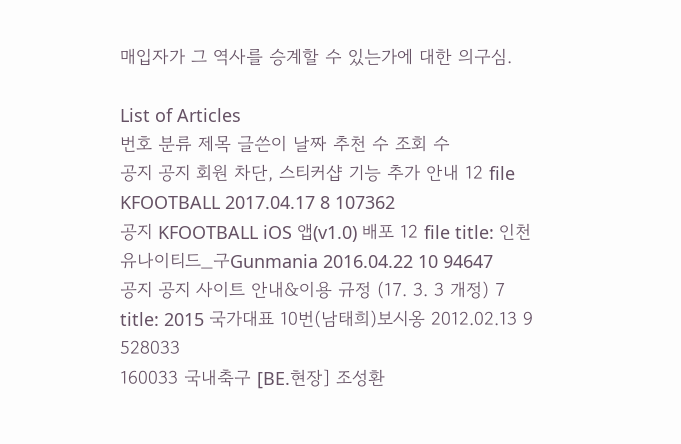매입자가 그 역사를 승계할 수 있는가에 대한 의구심.

List of Articles
번호 분류 제목 글쓴이 날짜 추천 수 조회 수
공지 공지 회원 차단, 스티커샵 기능 추가 안내 12 file KFOOTBALL 2017.04.17 8 107362
공지 KFOOTBALL iOS 앱(v1.0) 배포 12 file title: 인천 유나이티드_구Gunmania 2016.04.22 10 94647
공지 공지 사이트 안내&이용 규정 (17. 3. 3 개정) 7 title: 2015 국가대표 10번(남태희)보시옹 2012.02.13 9 528033
160033 국내축구 [BE.현장] 조성환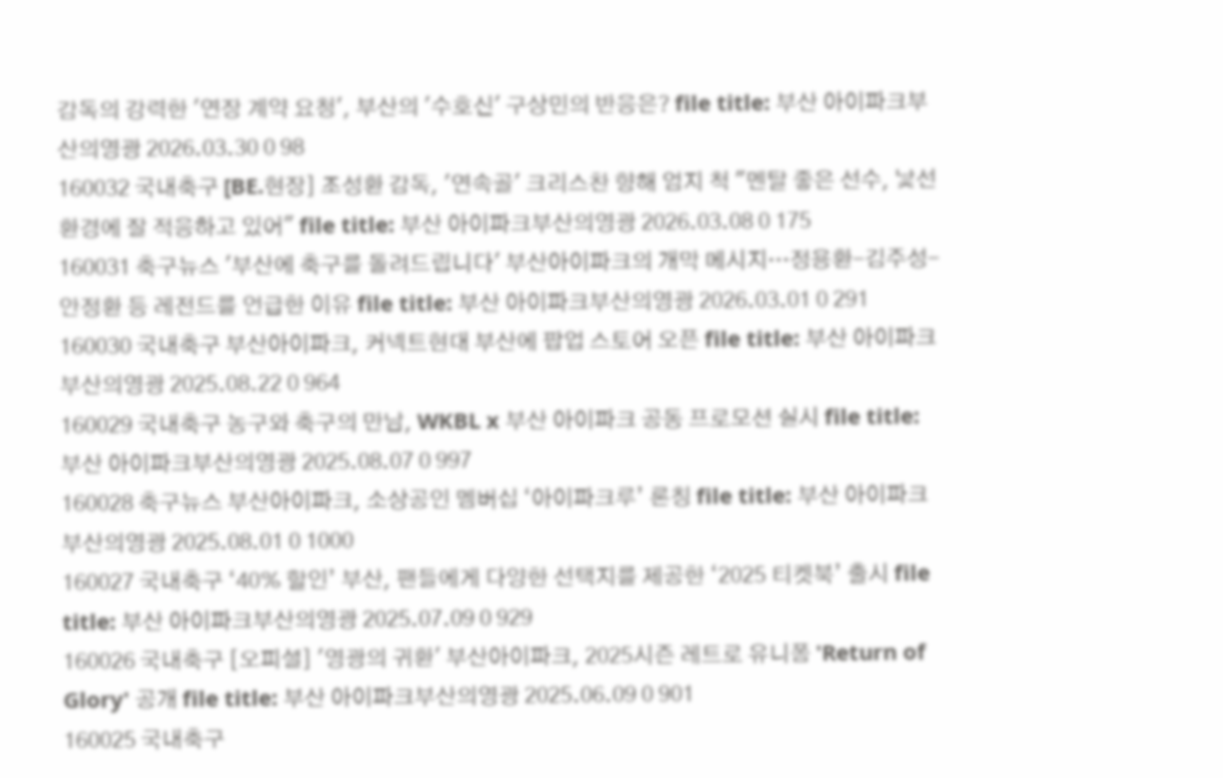감독의 강력한 '연장 계약 요청', 부산의 '수호신' 구상민의 반응은? file title: 부산 아이파크부산의영광 2026.03.30 0 98
160032 국내축구 [BE.현장] 조성환 감독, '연속골' 크리스찬 향해 엄지 척 "멘탈 좋은 선수, 낯선 환경에 잘 적응하고 있어" file title: 부산 아이파크부산의영광 2026.03.08 0 175
160031 축구뉴스 '부산에 축구를 돌려드립니다' 부산아이파크의 개막 메시지…정용환-김주성-안정환 등 레전드를 언급한 이유 file title: 부산 아이파크부산의영광 2026.03.01 0 291
160030 국내축구 부산아이파크, 커넥트현대 부산에 팝업 스토어 오픈 file title: 부산 아이파크부산의영광 2025.08.22 0 964
160029 국내축구 농구와 축구의 만남, WKBL x 부산 아이파크 공동 프로모션 실시 file title: 부산 아이파크부산의영광 2025.08.07 0 997
160028 축구뉴스 부산아이파크, 소상공인 멤버십 ‘아이파크루’ 론칭 file title: 부산 아이파크부산의영광 2025.08.01 0 1000
160027 국내축구 ‘40% 할인’ 부산, 팬들에게 다양한 선택지를 제공한 ‘2025 티켓북’ 출시 file title: 부산 아이파크부산의영광 2025.07.09 0 929
160026 국내축구 [오피셜] '영광의 귀환' 부산아이파크, 2025시즌 레트로 유니폼 'Return of Glory' 공개 file title: 부산 아이파크부산의영광 2025.06.09 0 901
160025 국내축구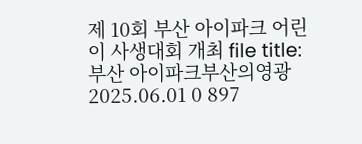제 10회 부산 아이파크 어린이 사생대회 개최 file title: 부산 아이파크부산의영광 2025.06.01 0 897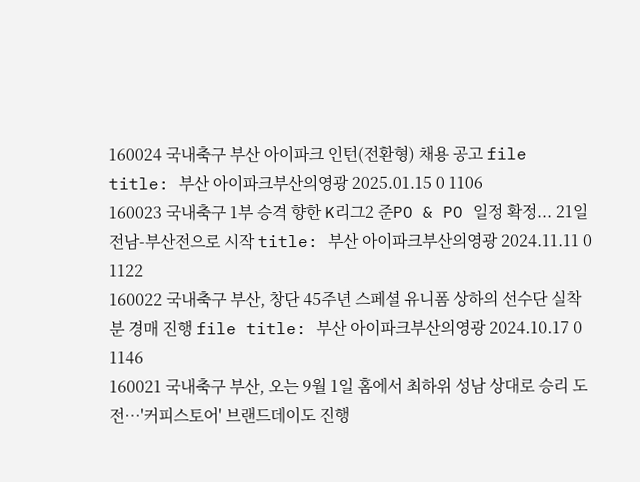160024 국내축구 부산 아이파크 인턴(전환형) 채용 공고 file title: 부산 아이파크부산의영광 2025.01.15 0 1106
160023 국내축구 1부 승격 향한 K리그2 준PO & PO 일정 확정... 21일 전남-부산전으로 시작 title: 부산 아이파크부산의영광 2024.11.11 0 1122
160022 국내축구 부산, 창단 45주년 스페셜 유니폼 상하의 선수단 실착분 경매 진행 file title: 부산 아이파크부산의영광 2024.10.17 0 1146
160021 국내축구 부산, 오는 9월 1일 홈에서 최하위 성남 상대로 승리 도전…'커피스토어' 브랜드데이도 진행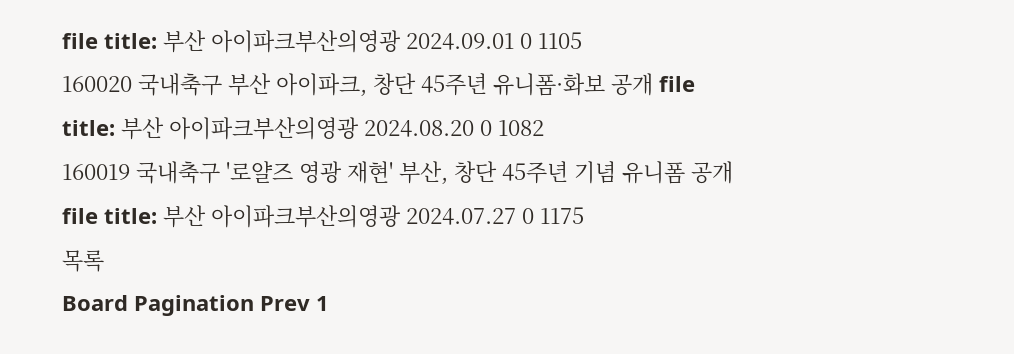file title: 부산 아이파크부산의영광 2024.09.01 0 1105
160020 국내축구 부산 아이파크, 창단 45주년 유니폼·화보 공개 file title: 부산 아이파크부산의영광 2024.08.20 0 1082
160019 국내축구 '로얄즈 영광 재현' 부산, 창단 45주년 기념 유니폼 공개 file title: 부산 아이파크부산의영광 2024.07.27 0 1175
목록
Board Pagination Prev 1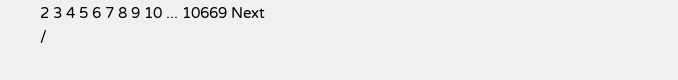2 3 4 5 6 7 8 9 10 ... 10669 Next
/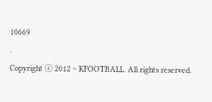10669
.
Copyright ⓒ 2012 ~ KFOOTBALL. All rights reserved.